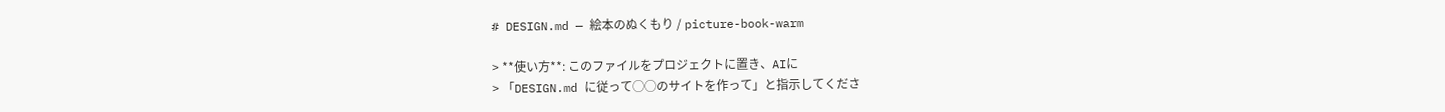# DESIGN.md — 絵本のぬくもり / picture-book-warm

> **使い方**: このファイルをプロジェクトに置き、AIに
> 「DESIGN.md に従って◯◯のサイトを作って」と指示してくださ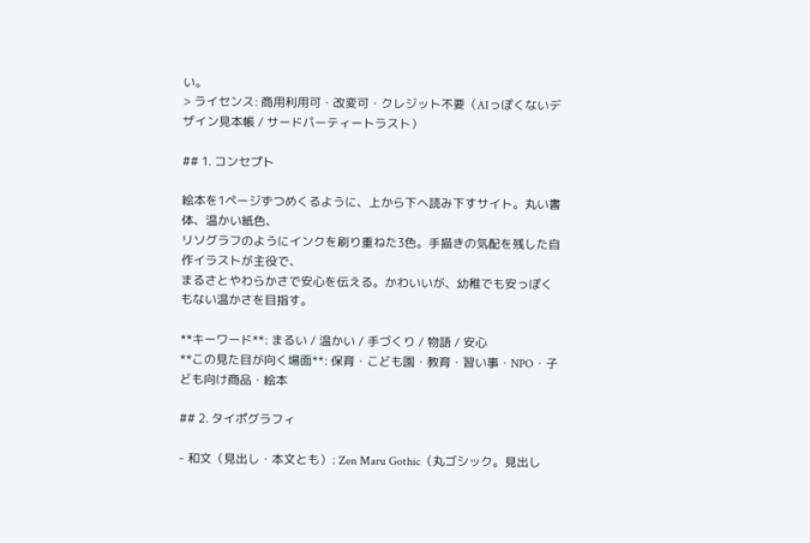い。
> ライセンス: 商用利用可・改変可・クレジット不要（AIっぽくないデザイン見本帳 / サードパーティートラスト）

## 1. コンセプト

絵本を1ページずつめくるように、上から下へ読み下すサイト。丸い書体、温かい紙色、
リソグラフのようにインクを刷り重ねた3色。手描きの気配を残した自作イラストが主役で、
まるさとやわらかさで安心を伝える。かわいいが、幼稚でも安っぽくもない温かさを目指す。

**キーワード**: まるい / 温かい / 手づくり / 物語 / 安心
**この見た目が向く場面**: 保育・こども園・教育・習い事・NPO・子ども向け商品・絵本

## 2. タイポグラフィ

- 和文（見出し・本文とも）: Zen Maru Gothic（丸ゴシック。見出し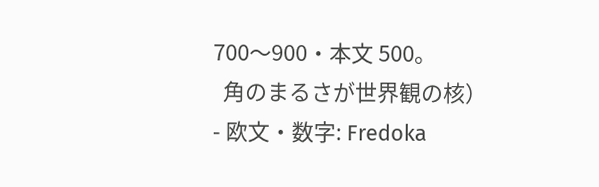700〜900・本文 500。
  角のまるさが世界観の核）
- 欧文・数字: Fredoka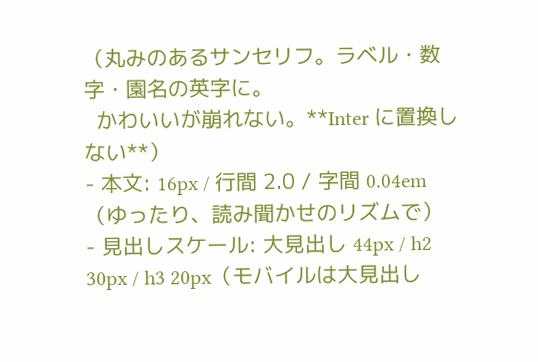（丸みのあるサンセリフ。ラベル・数字・園名の英字に。
  かわいいが崩れない。**Inter に置換しない**）
- 本文: 16px / 行間 2.0 / 字間 0.04em（ゆったり、読み聞かせのリズムで）
- 見出しスケール: 大見出し 44px / h2 30px / h3 20px（モバイルは大見出し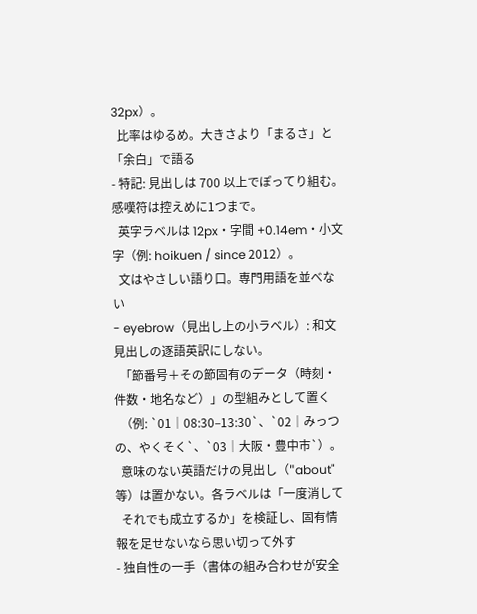32px）。
  比率はゆるめ。大きさより「まるさ」と「余白」で語る
- 特記: 見出しは 700 以上でぽってり組む。感嘆符は控えめに1つまで。
  英字ラベルは 12px・字間 +0.14em・小文字（例: hoikuen / since 2012）。
  文はやさしい語り口。専門用語を並べない
- eyebrow（見出し上の小ラベル）: 和文見出しの逐語英訳にしない。
  「節番号＋その節固有のデータ（時刻・件数・地名など）」の型組みとして置く
  （例: `01｜08:30–13:30`、`02｜みっつの、やくそく`、`03｜大阪・豊中市`）。
  意味のない英語だけの見出し（"about" 等）は置かない。各ラベルは「一度消して
  それでも成立するか」を検証し、固有情報を足せないなら思い切って外す
- 独自性の一手（書体の組み合わせが安全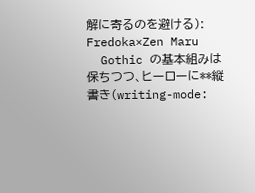解に寄るのを避ける）: Fredoka×Zen Maru
  Gothic の基本組みは保ちつつ、ヒーローに**縦書き（writing-mode: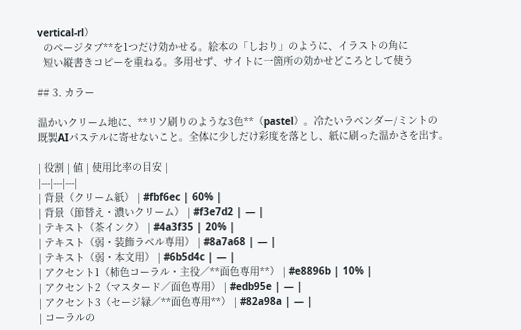vertical-rl）
  のページタブ**を1つだけ効かせる。絵本の「しおり」のように、イラストの角に
  短い縦書きコピーを重ねる。多用せず、サイトに一箇所の効かせどころとして使う

## 3. カラー

温かいクリーム地に、**リソ刷りのような3色**（pastel）。冷たいラベンダー/ミントの
既製AIパステルに寄せないこと。全体に少しだけ彩度を落とし、紙に刷った温かさを出す。

| 役割 | 値 | 使用比率の目安 |
|---|---|---|
| 背景（クリーム紙） | #fbf6ec | 60% |
| 背景（節替え・濃いクリーム） | #f3e7d2 | — |
| テキスト（茶インク） | #4a3f35 | 20% |
| テキスト（弱・装飾ラベル専用） | #8a7a68 | — |
| テキスト（弱・本文用） | #6b5d4c | — |
| アクセント1（柿色コーラル・主役／**面色専用**） | #e8896b | 10% |
| アクセント2（マスタード／面色専用） | #edb95e | — |
| アクセント3（セージ緑／**面色専用**） | #82a98a | — |
| コーラルの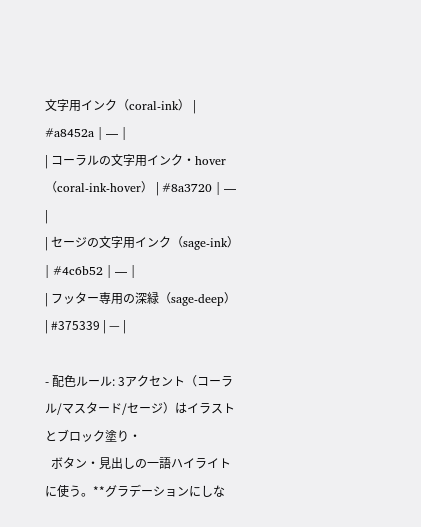文字用インク（coral-ink） | #a8452a | — |
| コーラルの文字用インク・hover（coral-ink-hover） | #8a3720 | — |
| セージの文字用インク（sage-ink） | #4c6b52 | — |
| フッター専用の深緑（sage-deep） | #375339 | — |

- 配色ルール: 3アクセント（コーラル/マスタード/セージ）はイラストとブロック塗り・
  ボタン・見出しの一語ハイライトに使う。**グラデーションにしな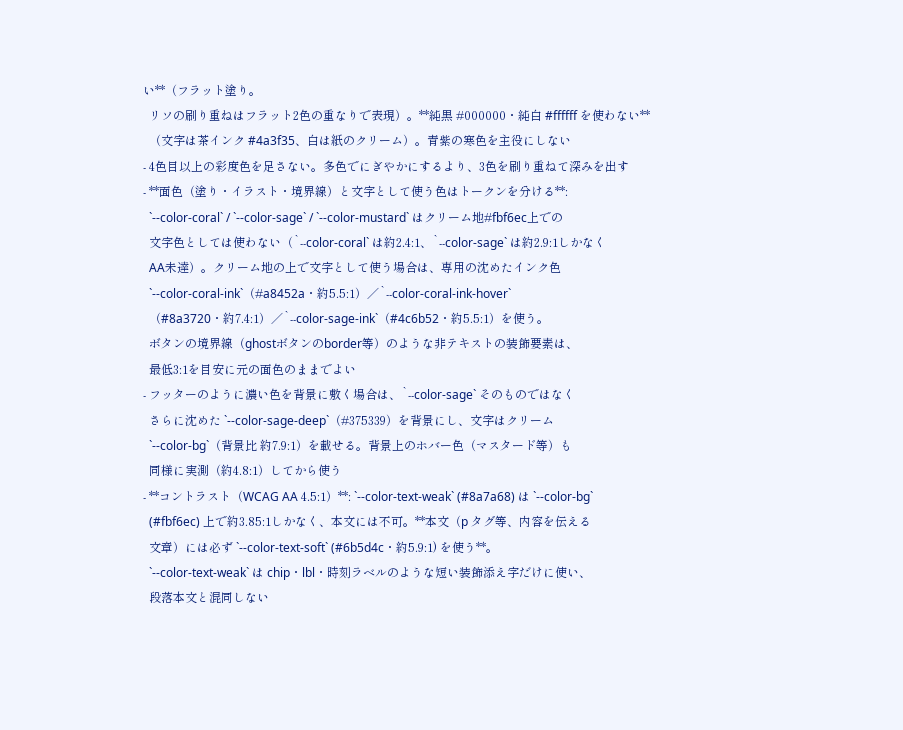い**（フラット塗り。
  リソの刷り重ねはフラット2色の重なりで表現）。**純黒 #000000・純白 #ffffff を使わない**
  （文字は茶インク #4a3f35、白は紙のクリーム）。青紫の寒色を主役にしない
- 4色目以上の彩度色を足さない。多色でにぎやかにするより、3色を刷り重ねて深みを出す
- **面色（塗り・イラスト・境界線）と文字として使う色はトークンを分ける**:
  `--color-coral` / `--color-sage` / `--color-mustard` はクリーム地#fbf6ec上での
  文字色としては使わない（`--color-coral` は約2.4:1、`--color-sage` は約2.9:1しかなく
  AA未達）。クリーム地の上で文字として使う場合は、専用の沈めたインク色
  `--color-coral-ink`（#a8452a・約5.5:1）／`--color-coral-ink-hover`
  （#8a3720・約7.4:1）／`--color-sage-ink`（#4c6b52・約5.5:1）を使う。
  ボタンの境界線（ghostボタンのborder等）のような非テキストの装飾要素は、
  最低3:1を目安に元の面色のままでよい
- フッターのように濃い色を背景に敷く場合は、`--color-sage` そのものではなく
  さらに沈めた `--color-sage-deep`（#375339）を背景にし、文字はクリーム
  `--color-bg`（背景比 約7.9:1）を載せる。背景上のホバー色（マスタード等）も
  同様に実測（約4.8:1）してから使う
- **コントラスト（WCAG AA 4.5:1）**: `--color-text-weak` (#8a7a68) は `--color-bg`
  (#fbf6ec) 上で約3.85:1しかなく、本文には不可。**本文（p タグ等、内容を伝える
  文章）には必ず `--color-text-soft` (#6b5d4c・約5.9:1) を使う**。
  `--color-text-weak` は chip・lbl・時刻ラベルのような短い装飾添え字だけに使い、
  段落本文と混同しない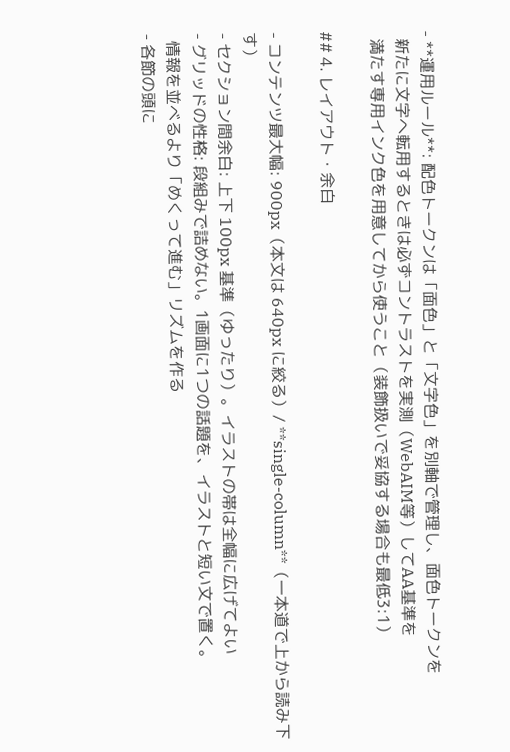- **運用ルール**: 配色トークンは「面色」と「文字色」を別軸で管理し、面色トークンを
  新たに文字へ転用するときは必ずコントラストを実測（WebAIM等）してAA基準を
  満たす専用インク色を用意してから使うこと（装飾扱いで妥協する場合も最低3:1）

## 4. レイアウト・余白

- コンテンツ最大幅: 900px（本文は 640px に絞る）/ **single-column**（一本道で上から読み下す）
- セクション間余白: 上下 100px 基準（ゆったり）。イラストの帯は全幅に広げてよい
- グリッドの性格: 段組みで詰めない。1画面に1つの話題を、イラストと短い文で置く。
  情報を並べるより「めくって進む」リズムを作る
- 各節の頭に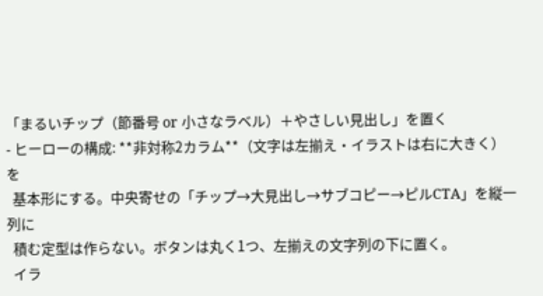「まるいチップ（節番号 or 小さなラベル）＋やさしい見出し」を置く
- ヒーローの構成: **非対称2カラム**（文字は左揃え・イラストは右に大きく）を
  基本形にする。中央寄せの「チップ→大見出し→サブコピー→ピルCTA」を縦一列に
  積む定型は作らない。ボタンは丸く1つ、左揃えの文字列の下に置く。
  イラ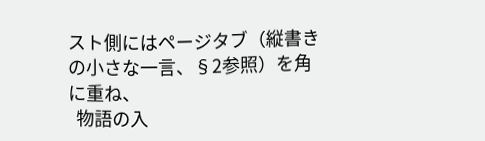スト側にはページタブ（縦書きの小さな一言、§2参照）を角に重ね、
  物語の入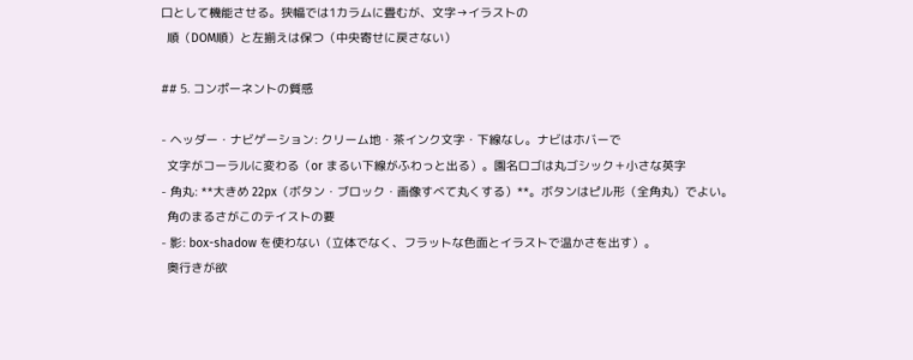口として機能させる。狭幅では1カラムに畳むが、文字→イラストの
  順（DOM順）と左揃えは保つ（中央寄せに戻さない）

## 5. コンポーネントの質感

- ヘッダー・ナビゲーション: クリーム地・茶インク文字・下線なし。ナビはホバーで
  文字がコーラルに変わる（or まるい下線がふわっと出る）。園名ロゴは丸ゴシック＋小さな英字
- 角丸: **大きめ 22px（ボタン・ブロック・画像すべて丸くする）**。ボタンはピル形（全角丸）でよい。
  角のまるさがこのテイストの要
- 影: box-shadow を使わない（立体でなく、フラットな色面とイラストで温かさを出す）。
  奥行きが欲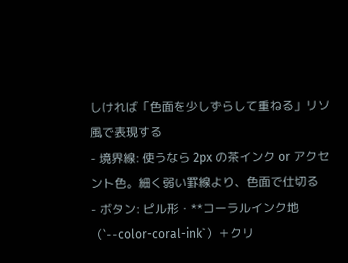しければ「色面を少しずらして重ねる」リソ風で表現する
- 境界線: 使うなら 2px の茶インク or アクセント色。細く弱い罫線より、色面で仕切る
- ボタン: ピル形・**コーラルインク地（`--color-coral-ink`）＋クリ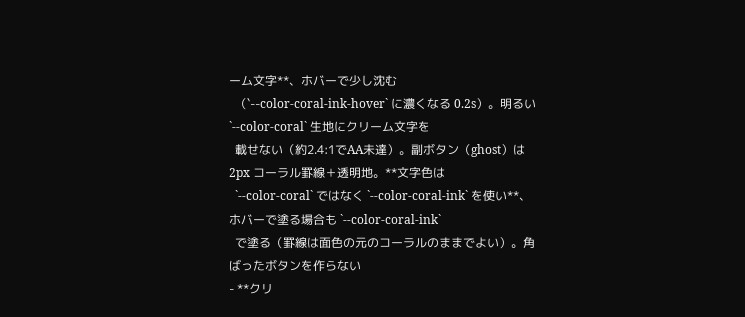ーム文字**、ホバーで少し沈む
  （`--color-coral-ink-hover` に濃くなる 0.2s）。明るい `--color-coral` 生地にクリーム文字を
  載せない（約2.4:1でAA未達）。副ボタン（ghost）は 2px コーラル罫線＋透明地。**文字色は
  `--color-coral` ではなく `--color-coral-ink` を使い**、ホバーで塗る場合も `--color-coral-ink`
  で塗る（罫線は面色の元のコーラルのままでよい）。角ばったボタンを作らない
- **クリ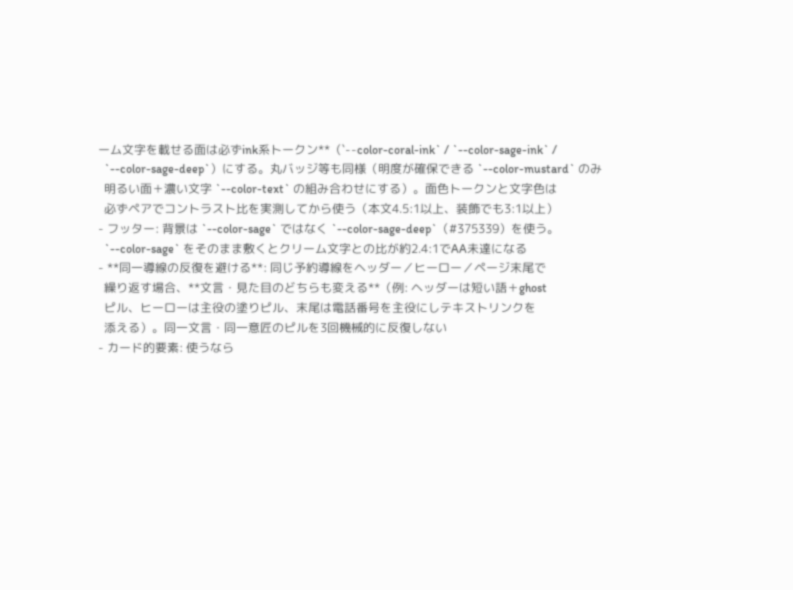ーム文字を載せる面は必ずink系トークン**（`--color-coral-ink` / `--color-sage-ink` /
  `--color-sage-deep`）にする。丸バッジ等も同様（明度が確保できる `--color-mustard` のみ
  明るい面＋濃い文字 `--color-text` の組み合わせにする）。面色トークンと文字色は
  必ずペアでコントラスト比を実測してから使う（本文4.5:1以上、装飾でも3:1以上）
- フッター: 背景は `--color-sage` ではなく `--color-sage-deep`（#375339）を使う。
  `--color-sage` をそのまま敷くとクリーム文字との比が約2.4:1でAA未達になる
- **同一導線の反復を避ける**: 同じ予約導線をヘッダー／ヒーロー／ページ末尾で
  繰り返す場合、**文言・見た目のどちらも変える**（例: ヘッダーは短い語＋ghost
  ピル、ヒーローは主役の塗りピル、末尾は電話番号を主役にしテキストリンクを
  添える）。同一文言・同一意匠のピルを3回機械的に反復しない
- カード的要素: 使うなら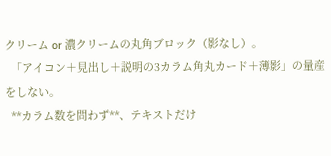クリーム or 濃クリームの丸角ブロック（影なし）。
  「アイコン＋見出し＋説明の3カラム角丸カード＋薄影」の量産をしない。
  **カラム数を問わず**、テキストだけ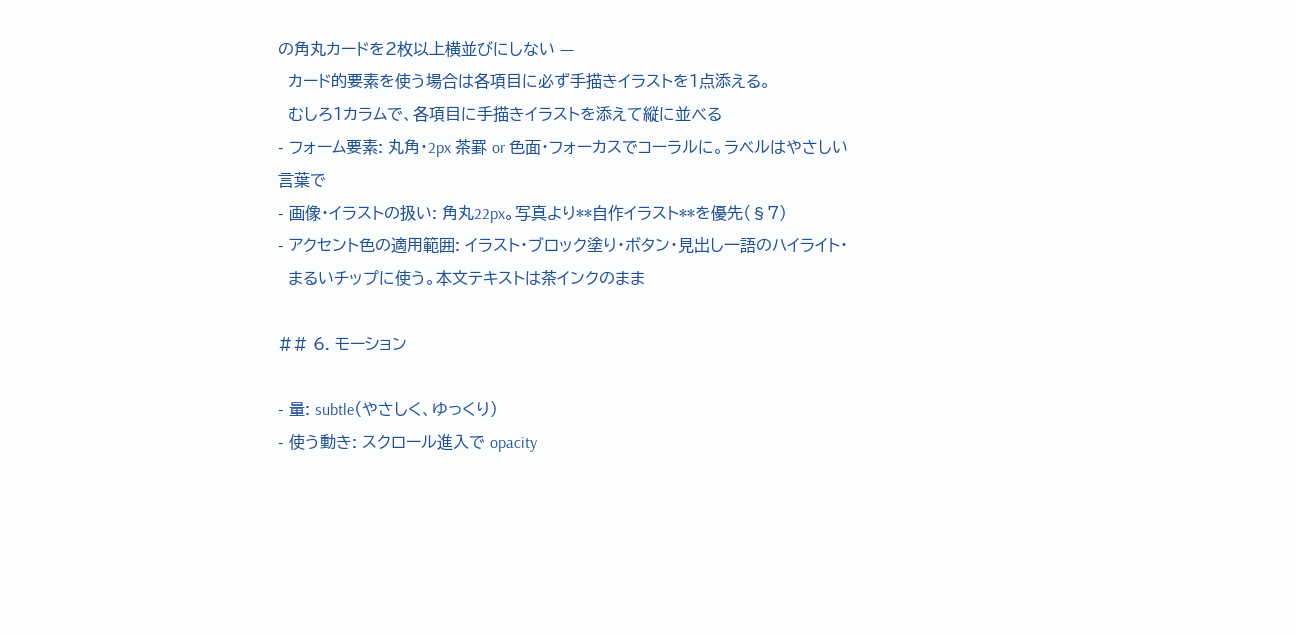の角丸カードを2枚以上横並びにしない —
  カード的要素を使う場合は各項目に必ず手描きイラストを1点添える。
  むしろ1カラムで、各項目に手描きイラストを添えて縦に並べる
- フォーム要素: 丸角・2px 茶罫 or 色面・フォーカスでコーラルに。ラベルはやさしい言葉で
- 画像・イラストの扱い: 角丸22px。写真より**自作イラスト**を優先（§7）
- アクセント色の適用範囲: イラスト・ブロック塗り・ボタン・見出し一語のハイライト・
  まるいチップに使う。本文テキストは茶インクのまま

## 6. モーション

- 量: subtle（やさしく、ゆっくり）
- 使う動き: スクロール進入で opacity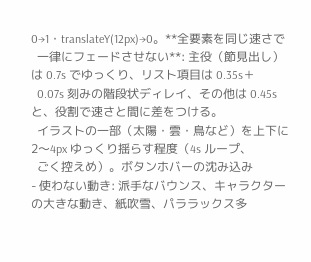0→1・translateY(12px)→0。**全要素を同じ速さで
  一律にフェードさせない**: 主役（節見出し）は 0.7s でゆっくり、リスト項目は 0.35s＋
  0.07s 刻みの階段状ディレイ、その他は 0.45s と、役割で速さと間に差をつける。
  イラストの一部（太陽・雲・鳥など）を上下に 2〜4px ゆっくり揺らす程度（4s ループ、
  ごく控えめ）。ボタンホバーの沈み込み
- 使わない動き: 派手なバウンス、キャラクターの大きな動き、紙吹雪、パララックス多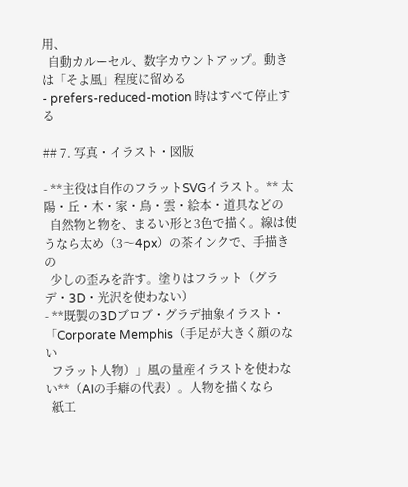用、
  自動カルーセル、数字カウントアップ。動きは「そよ風」程度に留める
- prefers-reduced-motion 時はすべて停止する

## 7. 写真・イラスト・図版

- **主役は自作のフラットSVGイラスト。** 太陽・丘・木・家・鳥・雲・絵本・道具などの
  自然物と物を、まるい形と3色で描く。線は使うなら太め（3〜4px）の茶インクで、手描きの
  少しの歪みを許す。塗りはフラット（グラデ・3D・光沢を使わない）
- **既製の3Dブロブ・グラデ抽象イラスト・「Corporate Memphis（手足が大きく顔のない
  フラット人物）」風の量産イラストを使わない**（AIの手癖の代表）。人物を描くなら
  紙工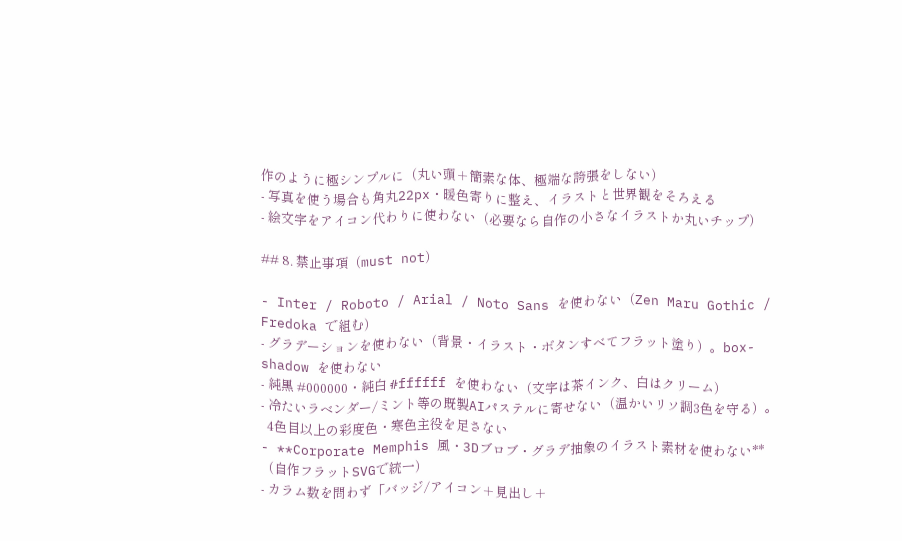作のように極シンプルに（丸い頭＋簡素な体、極端な誇張をしない）
- 写真を使う場合も角丸22px・暖色寄りに整え、イラストと世界観をそろえる
- 絵文字をアイコン代わりに使わない（必要なら自作の小さなイラストか丸いチップ）

## 8. 禁止事項（must not）

- Inter / Roboto / Arial / Noto Sans を使わない（Zen Maru Gothic / Fredoka で組む）
- グラデーションを使わない（背景・イラスト・ボタンすべてフラット塗り）。box-shadow を使わない
- 純黒 #000000・純白 #ffffff を使わない（文字は茶インク、白はクリーム）
- 冷たいラベンダー/ミント等の既製AIパステルに寄せない（温かいリソ調3色を守る）。
  4色目以上の彩度色・寒色主役を足さない
- **Corporate Memphis 風・3Dブロブ・グラデ抽象のイラスト素材を使わない**（自作フラットSVGで統一）
- カラム数を問わず「バッジ/アイコン＋見出し＋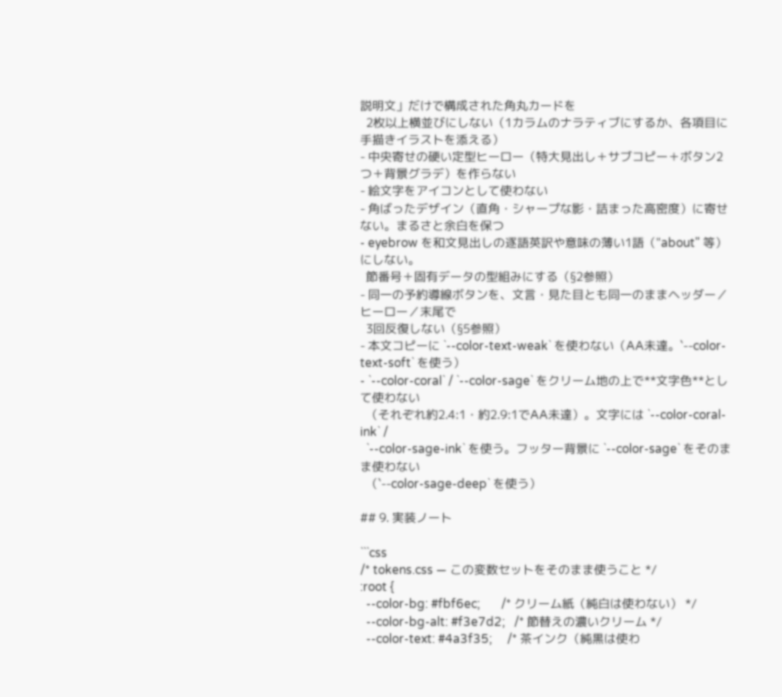説明文」だけで構成された角丸カードを
  2枚以上横並びにしない（1カラムのナラティブにするか、各項目に手描きイラストを添える）
- 中央寄せの硬い定型ヒーロー（特大見出し＋サブコピー＋ボタン2つ＋背景グラデ）を作らない
- 絵文字をアイコンとして使わない
- 角ばったデザイン（直角・シャープな影・詰まった高密度）に寄せない。まるさと余白を保つ
- eyebrow を和文見出しの逐語英訳や意味の薄い1語（"about" 等）にしない。
  節番号＋固有データの型組みにする（§2参照）
- 同一の予約導線ボタンを、文言・見た目とも同一のままヘッダー／ヒーロー／末尾で
  3回反復しない（§5参照）
- 本文コピーに `--color-text-weak` を使わない（AA未達。`--color-text-soft` を使う）
- `--color-coral` / `--color-sage` をクリーム地の上で**文字色**として使わない
  （それぞれ約2.4:1・約2.9:1でAA未達）。文字には `--color-coral-ink` /
  `--color-sage-ink` を使う。フッター背景に `--color-sage` をそのまま使わない
  （`--color-sage-deep` を使う）

## 9. 実装ノート

```css
/* tokens.css — この変数セットをそのまま使うこと */
:root {
  --color-bg: #fbf6ec;       /* クリーム紙（純白は使わない） */
  --color-bg-alt: #f3e7d2;   /* 節替えの濃いクリーム */
  --color-text: #4a3f35;     /* 茶インク（純黒は使わ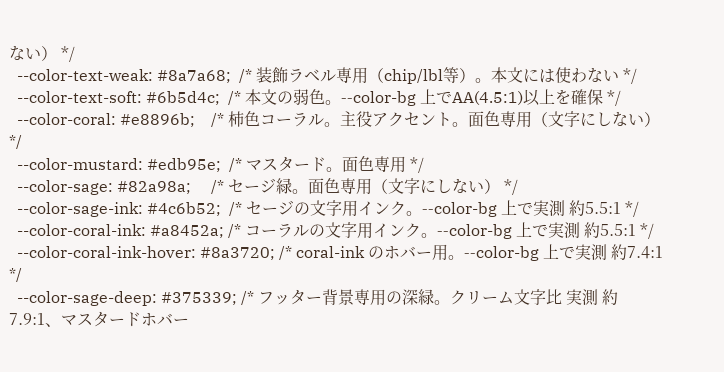ない） */
  --color-text-weak: #8a7a68;  /* 装飾ラベル専用（chip/lbl等）。本文には使わない */
  --color-text-soft: #6b5d4c;  /* 本文の弱色。--color-bg 上でAA(4.5:1)以上を確保 */
  --color-coral: #e8896b;    /* 柿色コーラル。主役アクセント。面色専用（文字にしない） */
  --color-mustard: #edb95e;  /* マスタード。面色専用 */
  --color-sage: #82a98a;     /* セージ緑。面色専用（文字にしない） */
  --color-sage-ink: #4c6b52;  /* セージの文字用インク。--color-bg 上で実測 約5.5:1 */
  --color-coral-ink: #a8452a; /* コーラルの文字用インク。--color-bg 上で実測 約5.5:1 */
  --color-coral-ink-hover: #8a3720; /* coral-ink のホバー用。--color-bg 上で実測 約7.4:1 */
  --color-sage-deep: #375339; /* フッター背景専用の深緑。クリーム文字比 実測 約7.9:1、マスタードホバー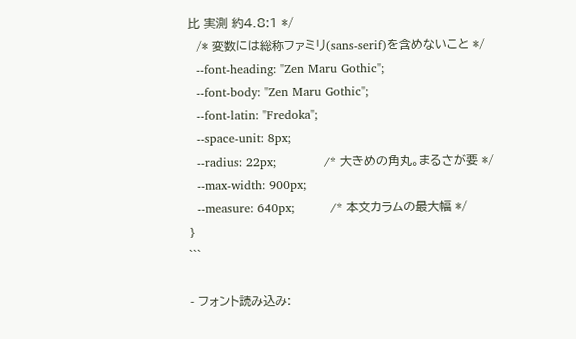比 実測 約4.8:1 */
  /* 変数には総称ファミリ(sans-serif)を含めないこと */
  --font-heading: "Zen Maru Gothic";
  --font-body: "Zen Maru Gothic";
  --font-latin: "Fredoka";
  --space-unit: 8px;
  --radius: 22px;            /* 大きめの角丸。まるさが要 */
  --max-width: 900px;
  --measure: 640px;         /* 本文カラムの最大幅 */
}
```

- フォント読み込み: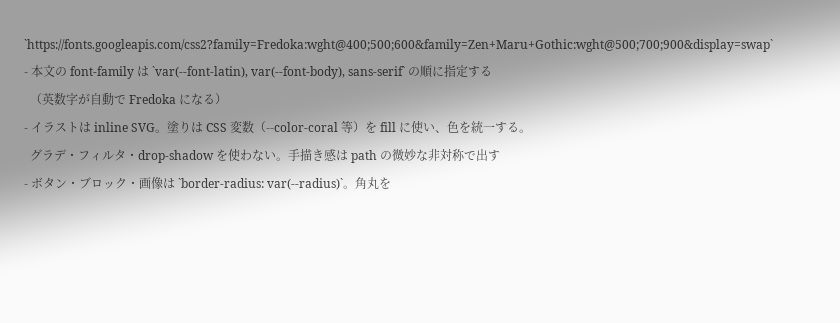`https://fonts.googleapis.com/css2?family=Fredoka:wght@400;500;600&family=Zen+Maru+Gothic:wght@500;700;900&display=swap`
- 本文の font-family は `var(--font-latin), var(--font-body), sans-serif` の順に指定する
  （英数字が自動で Fredoka になる）
- イラストは inline SVG。塗りは CSS 変数（--color-coral 等）を fill に使い、色を統一する。
  グラデ・フィルタ・drop-shadow を使わない。手描き感は path の微妙な非対称で出す
- ボタン・ブロック・画像は `border-radius: var(--radius)`。角丸を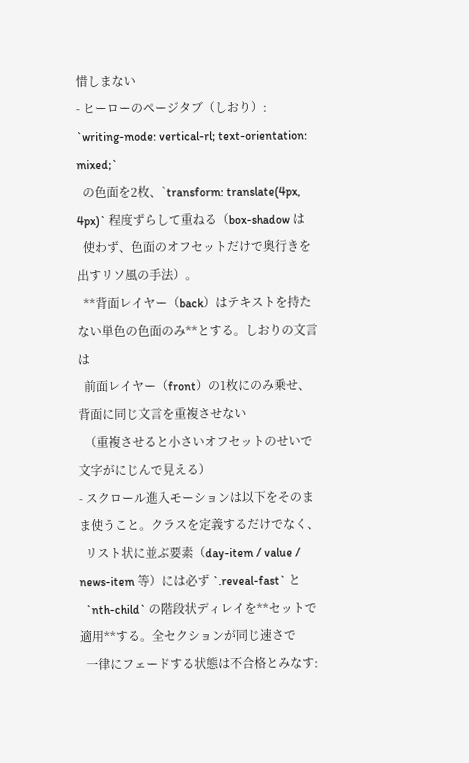惜しまない
- ヒーローのページタブ（しおり）: `writing-mode: vertical-rl; text-orientation: mixed;`
  の色面を2枚、`transform: translate(4px, 4px)` 程度ずらして重ねる（box-shadow は
  使わず、色面のオフセットだけで奥行きを出すリソ風の手法）。
  **背面レイヤー（back）はテキストを持たない単色の色面のみ**とする。しおりの文言は
  前面レイヤー（front）の1枚にのみ乗せ、背面に同じ文言を重複させない
  （重複させると小さいオフセットのせいで文字がにじんで見える）
- スクロール進入モーションは以下をそのまま使うこと。クラスを定義するだけでなく、
  リスト状に並ぶ要素（day-item / value / news-item 等）には必ず `.reveal-fast` と
  `nth-child` の階段状ディレイを**セットで適用**する。全セクションが同じ速さで
  一律にフェードする状態は不合格とみなす: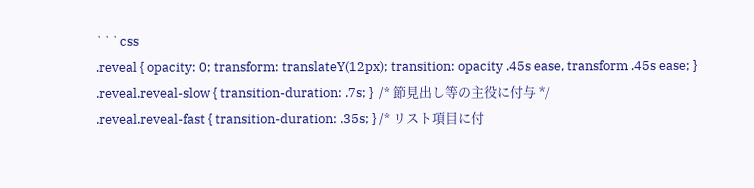```css
.reveal { opacity: 0; transform: translateY(12px); transition: opacity .45s ease, transform .45s ease; }
.reveal.reveal-slow { transition-duration: .7s; }  /* 節見出し等の主役に付与 */
.reveal.reveal-fast { transition-duration: .35s; } /* リスト項目に付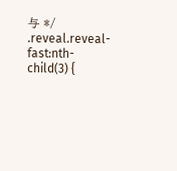与 */
.reveal.reveal-fast:nth-child(3) {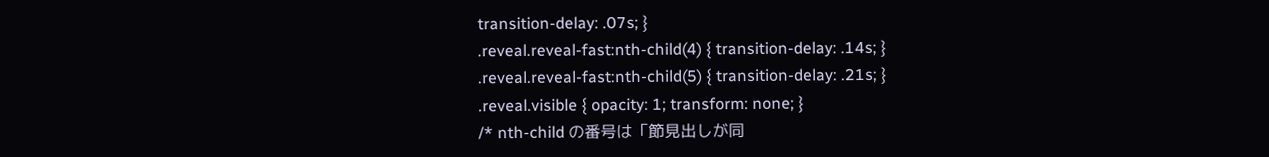transition-delay: .07s; }
.reveal.reveal-fast:nth-child(4) { transition-delay: .14s; }
.reveal.reveal-fast:nth-child(5) { transition-delay: .21s; }
.reveal.visible { opacity: 1; transform: none; }
/* nth-child の番号は「節見出しが同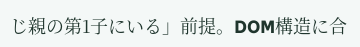じ親の第1子にいる」前提。DOM構造に合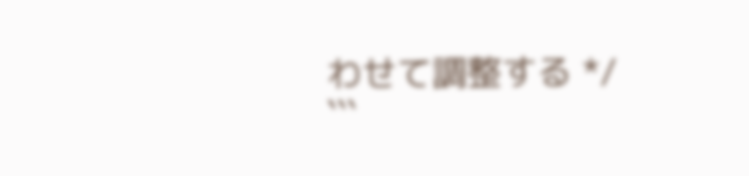わせて調整する */
```